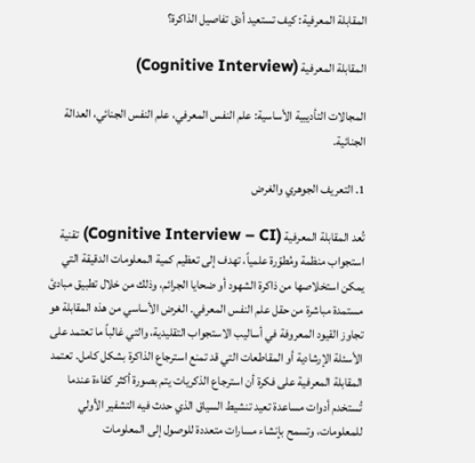المقابلة المعرفية: كيف تستعيد أدق تفاصيل الذاكرة؟

المقابلة المعرفية (Cognitive Interview)

المجالات التأديبية الأساسية: علم النفس المعرفي، علم النفس الجنائي، العدالة الجنائية.

1. التعريف الجوهري والغرض

تُعد المقابلة المعرفية (Cognitive Interview – CI) تقنية استجواب منظمة ومُطوّرة علمياً، تهدف إلى تعظيم كمية المعلومات الدقيقة التي يمكن استخلاصها من ذاكرة الشهود أو ضحايا الجرائم، وذلك من خلال تطبيق مبادئ مستمدة مباشرة من حقل علم النفس المعرفي. الغرض الأساسي من هذه المقابلة هو تجاوز القيود المعروفة في أساليب الاستجواب التقليدية، والتي غالباً ما تعتمد على الأسئلة الإرشادية أو المقاطعات التي قد تمنع استرجاع الذاكرة بشكل كامل. تعتمد المقابلة المعرفية على فكرة أن استرجاع الذكريات يتم بصورة أكثر كفاءة عندما تُستخدم أدوات مساعدة تعيد تنشيط السياق الذي حدث فيه التشفير الأولي للمعلومات، وتسمح بإنشاء مسارات متعددة للوصول إلى المعلومات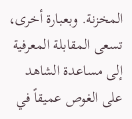المخزنة. وبعبارة أخرى، تسعى المقابلة المعرفية إلى مساعدة الشاهد على الغوص عميقاً في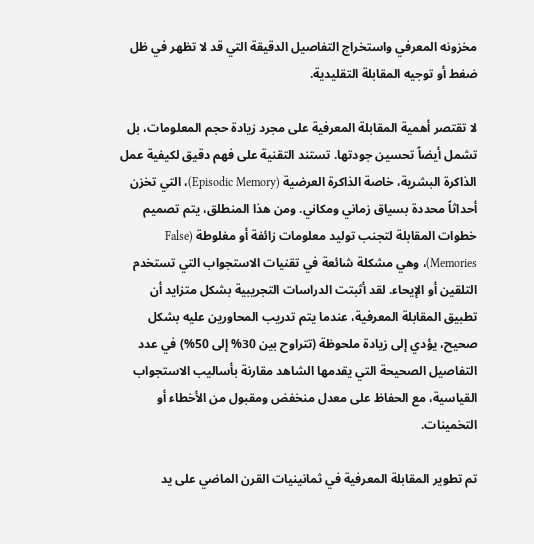مخزونه المعرفي واستخراج التفاصيل الدقيقة التي قد لا تظهر في ظل ضغط أو توجيه المقابلة التقليدية.

لا تقتصر أهمية المقابلة المعرفية على مجرد زيادة حجم المعلومات، بل تشمل أيضاً تحسين جودتها. تستند التقنية على فهم دقيق لكيفية عمل الذاكرة البشرية، خاصة الذاكرة العرضية (Episodic Memory)، التي تخزن أحداثاً محددة بسياق زماني ومكاني. ومن هذا المنطلق، يتم تصميم خطوات المقابلة لتجنب توليد معلومات زائفة أو مغلوطة (False Memories)، وهي مشكلة شائعة في تقنيات الاستجواب التي تستخدم التلقين أو الإيحاء. لقد أثبتت الدراسات التجريبية بشكل متزايد أن تطبيق المقابلة المعرفية، عندما يتم تدريب المحاورين عليه بشكل صحيح، يؤدي إلى زيادة ملحوظة (تتراوح بين 30% إلى 50%) في عدد التفاصيل الصحيحة التي يقدمها الشاهد مقارنة بأساليب الاستجواب القياسية، مع الحفاظ على معدل منخفض ومقبول من الأخطاء أو التخمينات.

تم تطوير المقابلة المعرفية في ثمانينيات القرن الماضي على يد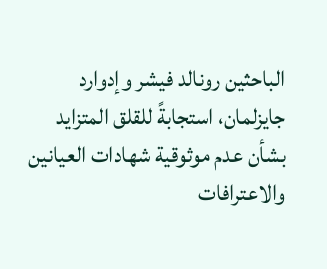الباحثين رونالد فيشر وإدوارد جايزلمان، استجابةً للقلق المتزايد بشأن عدم موثوقية شهادات العيانين والاعترافات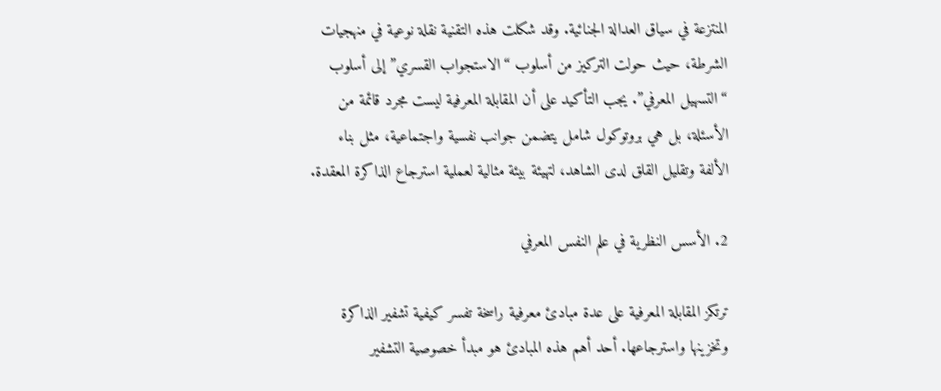المنتزعة في سياق العدالة الجنائية. وقد شكلت هذه التقنية نقلة نوعية في منهجيات الشرطة، حيث حولت التركيز من أسلوب “الاستجواب القسري” إلى أسلوب “التسهيل المعرفي”. يجب التأكيد على أن المقابلة المعرفية ليست مجرد قائمة من الأسئلة، بل هي بروتوكول شامل يتضمن جوانب نفسية واجتماعية، مثل بناء الألفة وتقليل القلق لدى الشاهد، لتهيئة بيئة مثالية لعملية استرجاع الذاكرة المعقدة.

2. الأسس النظرية في علم النفس المعرفي

ترتكز المقابلة المعرفية على عدة مبادئ معرفية راسخة تفسر كيفية تشفير الذاكرة وتخزينها واسترجاعها. أحد أهم هذه المبادئ هو مبدأ خصوصية التشفير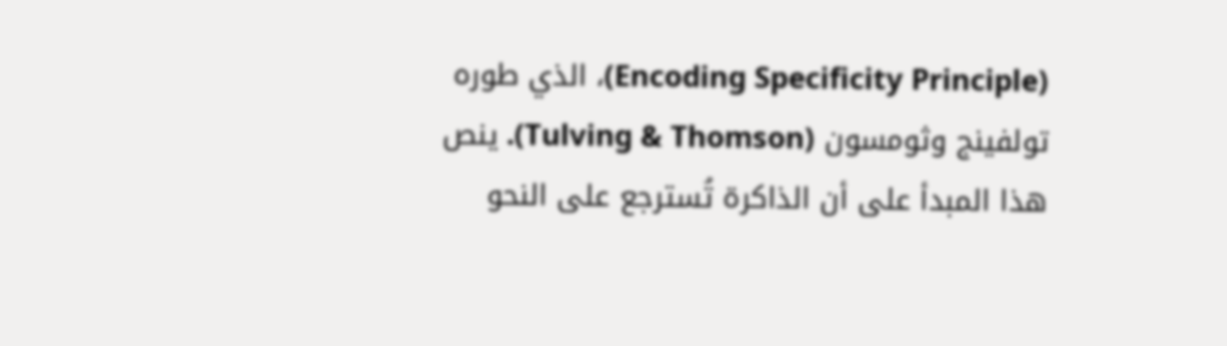(Encoding Specificity Principle)، الذي طوره تولفينج وثومسون (Tulving & Thomson). ينص هذا المبدأ على أن الذاكرة تُسترجع على النحو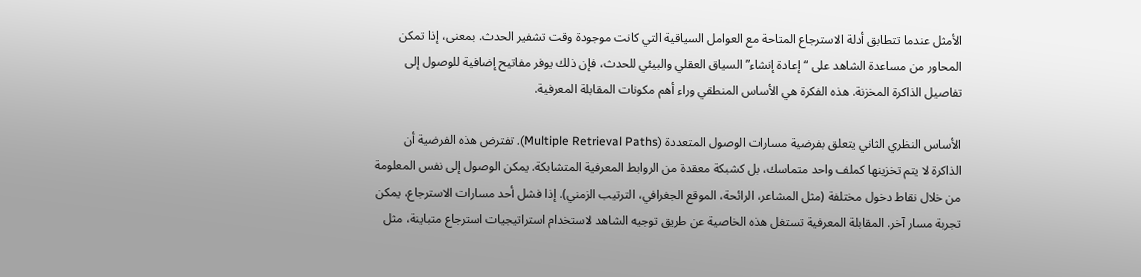الأمثل عندما تتطابق أدلة الاسترجاع المتاحة مع العوامل السياقية التي كانت موجودة وقت تشفير الحدث. بمعنى، إذا تمكن المحاور من مساعدة الشاهد على “إعادة إنشاء” السياق العقلي والبيئي للحدث، فإن ذلك يوفر مفاتيح إضافية للوصول إلى تفاصيل الذاكرة المخزنة. هذه الفكرة هي الأساس المنطقي وراء أهم مكونات المقابلة المعرفية.

الأساس النظري الثاني يتعلق بفرضية مسارات الوصول المتعددة (Multiple Retrieval Paths). تفترض هذه الفرضية أن الذاكرة لا يتم تخزينها كملف واحد متماسك، بل كشبكة معقدة من الروابط المعرفية المتشابكة. يمكن الوصول إلى نفس المعلومة من خلال نقاط دخول مختلفة (مثل المشاعر، الرائحة، الموقع الجغرافي، الترتيب الزمني). إذا فشل أحد مسارات الاسترجاع، يمكن تجربة مسار آخر. المقابلة المعرفية تستغل هذه الخاصية عن طريق توجيه الشاهد لاستخدام استراتيجيات استرجاع متباينة، مثل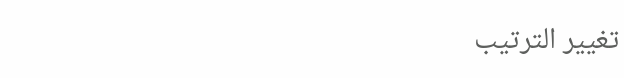تغيير الترتيب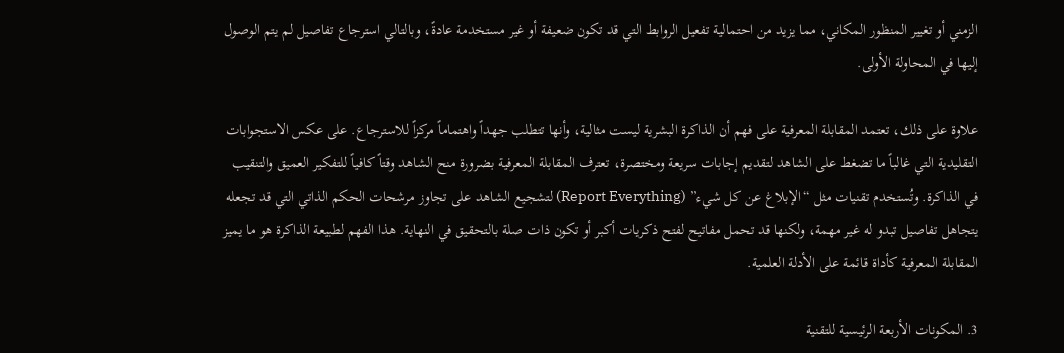الزمني أو تغيير المنظور المكاني، مما يزيد من احتمالية تفعيل الروابط التي قد تكون ضعيفة أو غير مستخدمة عادةً، وبالتالي استرجاع تفاصيل لم يتم الوصول إليها في المحاولة الأولى.

علاوة على ذلك، تعتمد المقابلة المعرفية على فهم أن الذاكرة البشرية ليست مثالية، وأنها تتطلب جهداً واهتماماً مركزاً للاسترجاع. على عكس الاستجوابات التقليدية التي غالباً ما تضغط على الشاهد لتقديم إجابات سريعة ومختصرة، تعترف المقابلة المعرفية بضرورة منح الشاهد وقتاً كافياً للتفكير العميق والتنقيب في الذاكرة. وتُستخدم تقنيات مثل “الإبلاغ عن كل شيء” (Report Everything) لتشجيع الشاهد على تجاوز مرشحات الحكم الذاتي التي قد تجعله يتجاهل تفاصيل تبدو له غير مهمة، ولكنها قد تحمل مفاتيح لفتح ذكريات أكبر أو تكون ذات صلة بالتحقيق في النهاية. هذا الفهم لطبيعة الذاكرة هو ما يميز المقابلة المعرفية كأداة قائمة على الأدلة العلمية.

3. المكونات الأربعة الرئيسية للتقنية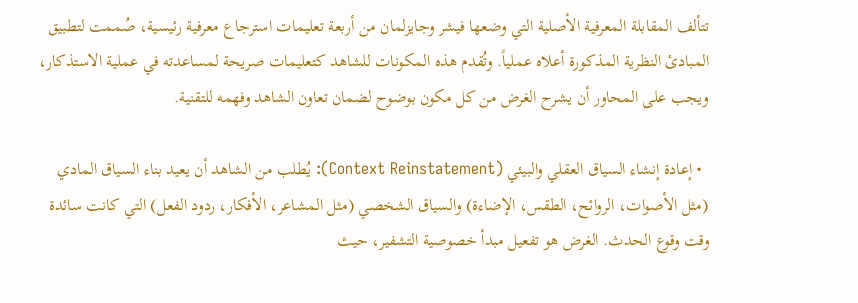تتألف المقابلة المعرفية الأصلية التي وضعها فيشر وجايزلمان من أربعة تعليمات استرجاع معرفية رئيسية، صُممت لتطبيق المبادئ النظرية المذكورة أعلاه عملياً. وتُقدم هذه المكونات للشاهد كتعليمات صريحة لمساعدته في عملية الاستذكار، ويجب على المحاور أن يشرح الغرض من كل مكون بوضوح لضمان تعاون الشاهد وفهمه للتقنية.

  • إعادة إنشاء السياق العقلي والبيئي (Context Reinstatement): يُطلب من الشاهد أن يعيد بناء السياق المادي (مثل الأصوات، الروائح، الطقس، الإضاءة) والسياق الشخصي (مثل المشاعر، الأفكار، ردود الفعل) التي كانت سائدة وقت وقوع الحدث. الغرض هو تفعيل مبدأ خصوصية التشفير، حيث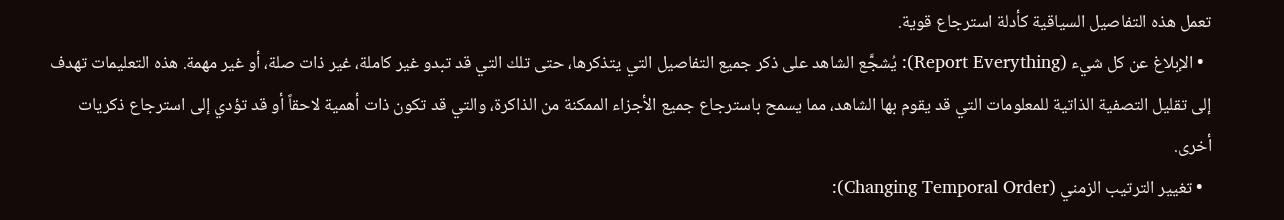تعمل هذه التفاصيل السياقية كأدلة استرجاع قوية.
  • الإبلاغ عن كل شيء (Report Everything): يُشجَّع الشاهد على ذكر جميع التفاصيل التي يتذكرها، حتى تلك التي قد تبدو غير كاملة، غير ذات صلة، أو غير مهمة. هذه التعليمات تهدف إلى تقليل التصفية الذاتية للمعلومات التي قد يقوم بها الشاهد، مما يسمح باسترجاع جميع الأجزاء الممكنة من الذاكرة، والتي قد تكون ذات أهمية لاحقاً أو قد تؤدي إلى استرجاع ذكريات أخرى.
  • تغيير الترتيب الزمني (Changing Temporal Order):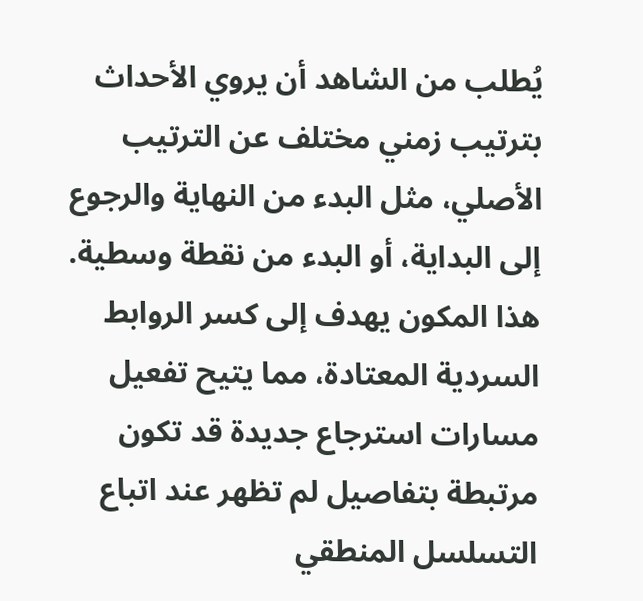يُطلب من الشاهد أن يروي الأحداث بترتيب زمني مختلف عن الترتيب الأصلي، مثل البدء من النهاية والرجوع إلى البداية، أو البدء من نقطة وسطية. هذا المكون يهدف إلى كسر الروابط السردية المعتادة، مما يتيح تفعيل مسارات استرجاع جديدة قد تكون مرتبطة بتفاصيل لم تظهر عند اتباع التسلسل المنطقي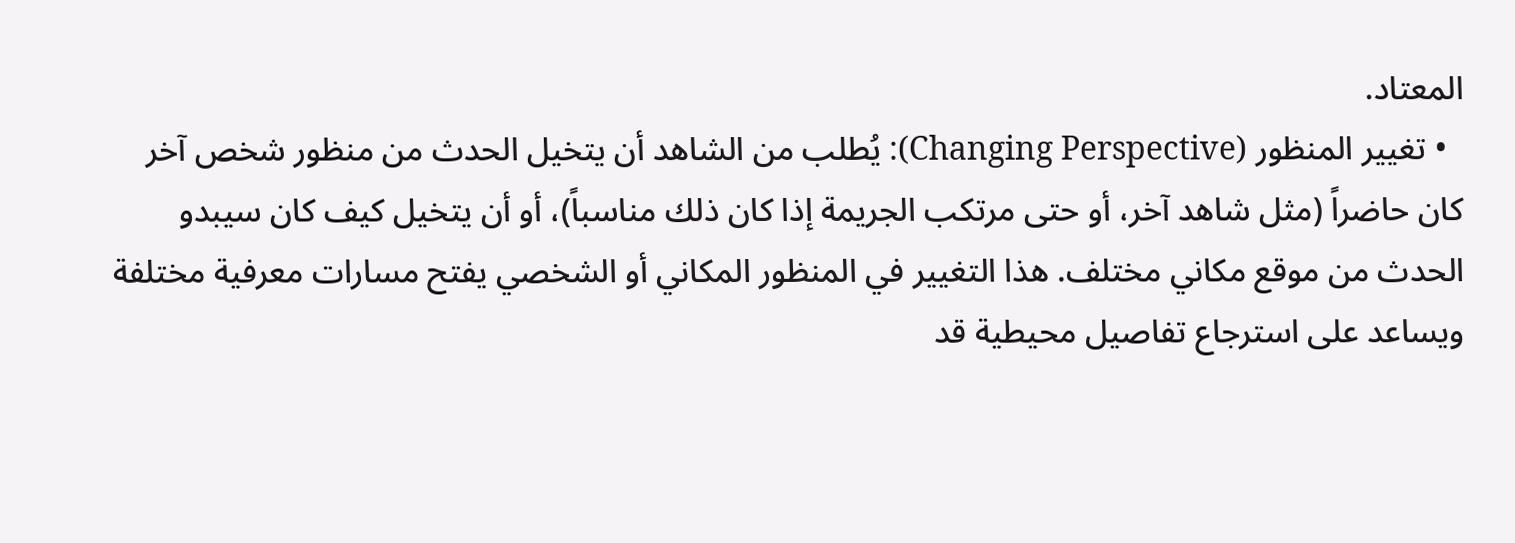المعتاد.
  • تغيير المنظور (Changing Perspective): يُطلب من الشاهد أن يتخيل الحدث من منظور شخص آخر كان حاضراً (مثل شاهد آخر، أو حتى مرتكب الجريمة إذا كان ذلك مناسباً)، أو أن يتخيل كيف كان سيبدو الحدث من موقع مكاني مختلف. هذا التغيير في المنظور المكاني أو الشخصي يفتح مسارات معرفية مختلفة ويساعد على استرجاع تفاصيل محيطية قد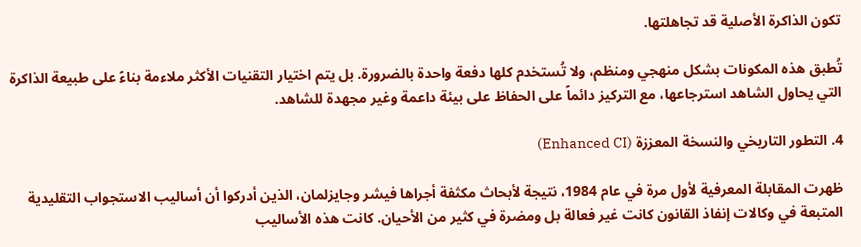تكون الذاكرة الأصلية قد تجاهلتها.

تُطبق هذه المكونات بشكل منهجي ومنظم، ولا تُستخدم كلها دفعة واحدة بالضرورة. بل يتم اختيار التقنيات الأكثر ملاءمة بناءً على طبيعة الذاكرة التي يحاول الشاهد استرجاعها، مع التركيز دائماً على الحفاظ على بيئة داعمة وغير مجهدة للشاهد.

4. التطور التاريخي والنسخة المعززة (Enhanced CI)

ظهرت المقابلة المعرفية لأول مرة في عام 1984، نتيجة لأبحاث مكثفة أجراها فيشر وجايزلمان، الذين أدركوا أن أساليب الاستجواب التقليدية المتبعة في وكالات إنفاذ القانون كانت غير فعالة بل ومضرة في كثير من الأحيان. كانت هذه الأساليب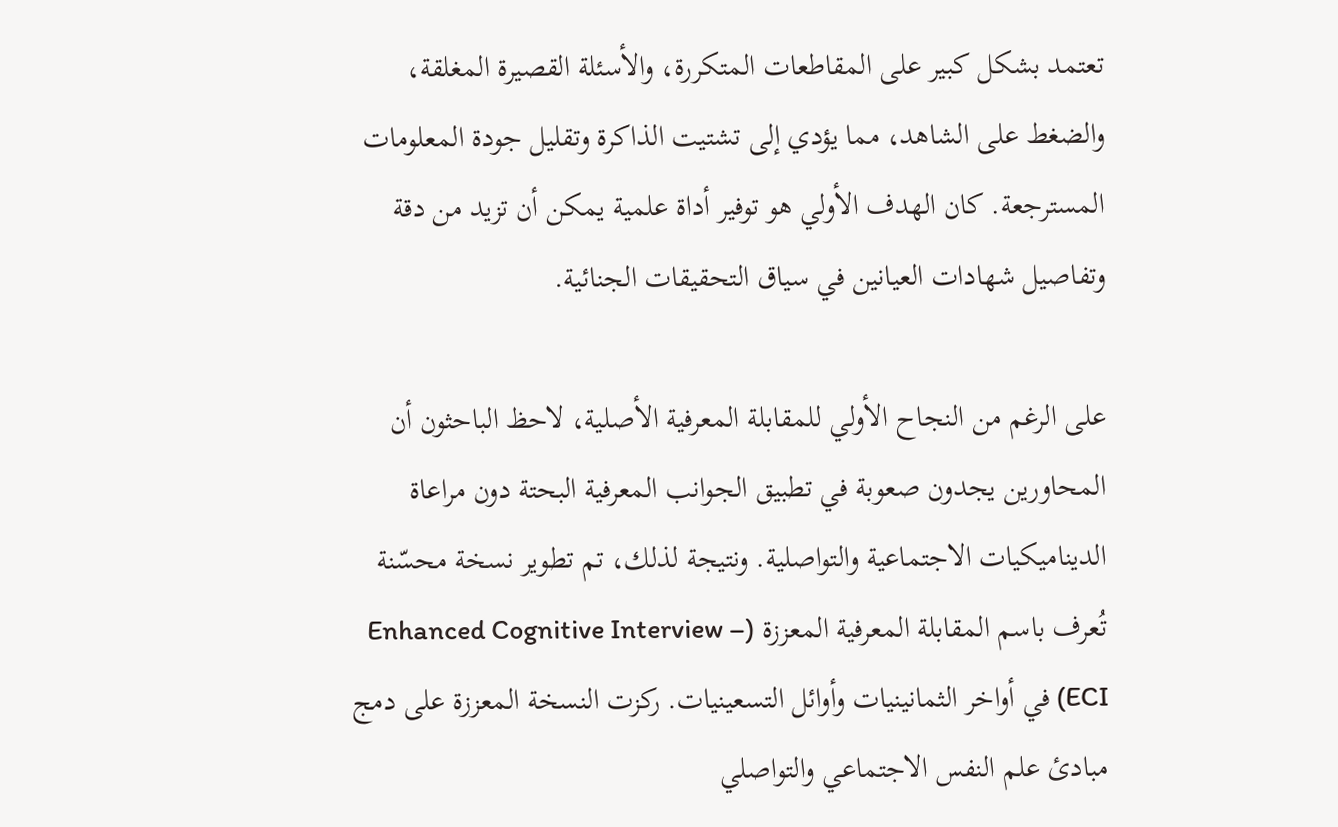تعتمد بشكل كبير على المقاطعات المتكررة، والأسئلة القصيرة المغلقة، والضغط على الشاهد، مما يؤدي إلى تشتيت الذاكرة وتقليل جودة المعلومات المسترجعة. كان الهدف الأولي هو توفير أداة علمية يمكن أن تزيد من دقة وتفاصيل شهادات العيانين في سياق التحقيقات الجنائية.

على الرغم من النجاح الأولي للمقابلة المعرفية الأصلية، لاحظ الباحثون أن المحاورين يجدون صعوبة في تطبيق الجوانب المعرفية البحتة دون مراعاة الديناميكيات الاجتماعية والتواصلية. ونتيجة لذلك، تم تطوير نسخة محسّنة تُعرف باسم المقابلة المعرفية المعززة (Enhanced Cognitive Interview – ECI) في أواخر الثمانينيات وأوائل التسعينيات. ركزت النسخة المعززة على دمج مبادئ علم النفس الاجتماعي والتواصلي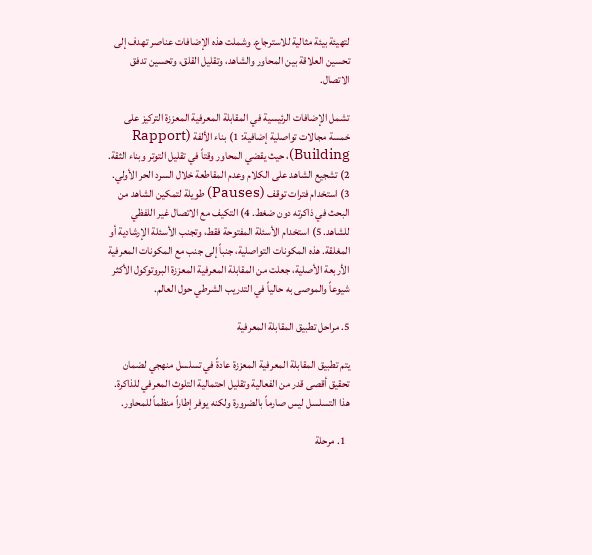لتهيئة بيئة مثالية للاسترجاع. وشملت هذه الإضافات عناصر تهدف إلى تحسين العلاقة بين المحاور والشاهد، وتقليل القلق، وتحسين تدفق الاتصال.

تشمل الإضافات الرئيسية في المقابلة المعرفية المعززة التركيز على خمسة مجالات تواصلية إضافية: 1) بناء الألفة (Rapport Building)، حيث يقضي المحاور وقتاً في تقليل التوتر وبناء الثقة. 2) تشجيع الشاهد على الكلام وعدم المقاطعة خلال السرد الحر الأولي. 3) استخدام فترات توقف (Pauses) طويلة لتمكين الشاهد من البحث في ذاكرته دون ضغط. 4) التكيف مع الاتصال غير اللفظي للشاهد. 5) استخدام الأسئلة المفتوحة فقط، وتجنب الأسئلة الإرشادية أو المغلقة. هذه المكونات التواصلية، جنباً إلى جنب مع المكونات المعرفية الأربعة الأصلية، جعلت من المقابلة المعرفية المعززة البروتوكول الأكثر شيوعاً والموصى به حالياً في التدريب الشرطي حول العالم.

5. مراحل تطبيق المقابلة المعرفية

يتم تطبيق المقابلة المعرفية المعززة عادةً في تسلسل منهجي لضمان تحقيق أقصى قدر من الفعالية وتقليل احتمالية التلوث المعرفي للذاكرة. هذا التسلسل ليس صارماً بالضرورة ولكنه يوفر إطاراً منظماً للمحاور.

  1. مرحلة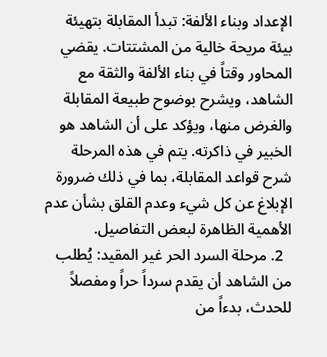الإعداد وبناء الألفة: تبدأ المقابلة بتهيئة بيئة مريحة خالية من المشتتات. يقضي المحاور وقتاً في بناء الألفة والثقة مع الشاهد، ويشرح بوضوح طبيعة المقابلة والغرض منها، ويؤكد على أن الشاهد هو الخبير في ذاكرته. يتم في هذه المرحلة شرح قواعد المقابلة، بما في ذلك ضرورة الإبلاغ عن كل شيء وعدم القلق بشأن عدم الأهمية الظاهرة لبعض التفاصيل.
  2. مرحلة السرد الحر غير المقيد: يُطلب من الشاهد أن يقدم سرداً حراً ومفصلاً للحدث، بدءاً من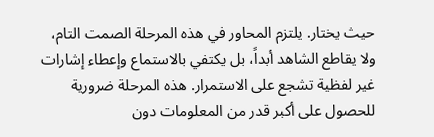حيث يختار. يلتزم المحاور في هذه المرحلة الصمت التام، ولا يقاطع الشاهد أبداً، بل يكتفي بالاستماع وإعطاء إشارات غير لفظية تشجع على الاستمرار. هذه المرحلة ضرورية للحصول على أكبر قدر من المعلومات دون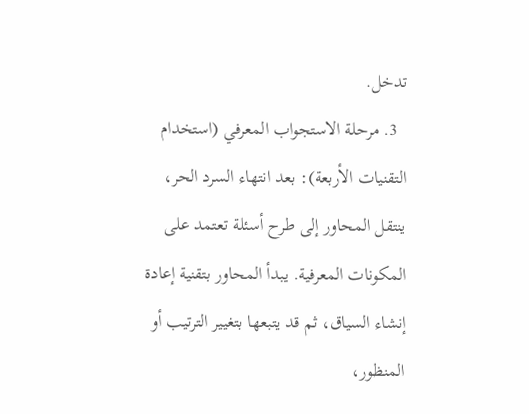تدخل.
  3. مرحلة الاستجواب المعرفي (استخدام التقنيات الأربعة): بعد انتهاء السرد الحر، ينتقل المحاور إلى طرح أسئلة تعتمد على المكونات المعرفية. يبدأ المحاور بتقنية إعادة إنشاء السياق، ثم قد يتبعها بتغيير الترتيب أو المنظور،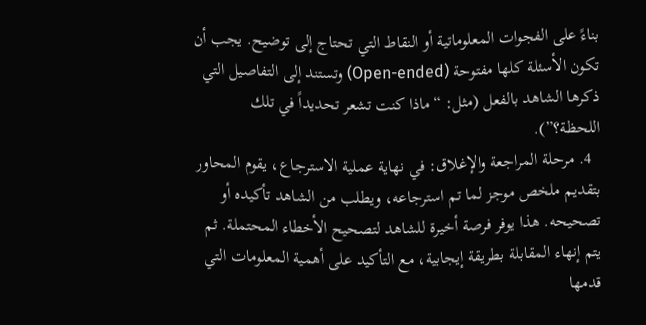بناءً على الفجوات المعلوماتية أو النقاط التي تحتاج إلى توضيح. يجب أن تكون الأسئلة كلها مفتوحة (Open-ended) وتستند إلى التفاصيل التي ذكرها الشاهد بالفعل (مثل: “ماذا كنت تشعر تحديداً في تلك اللحظة؟”).
  4. مرحلة المراجعة والإغلاق: في نهاية عملية الاسترجاع، يقوم المحاور بتقديم ملخص موجز لما تم استرجاعه، ويطلب من الشاهد تأكيده أو تصحيحه. هذا يوفر فرصة أخيرة للشاهد لتصحيح الأخطاء المحتملة. ثم يتم إنهاء المقابلة بطريقة إيجابية، مع التأكيد على أهمية المعلومات التي قدمها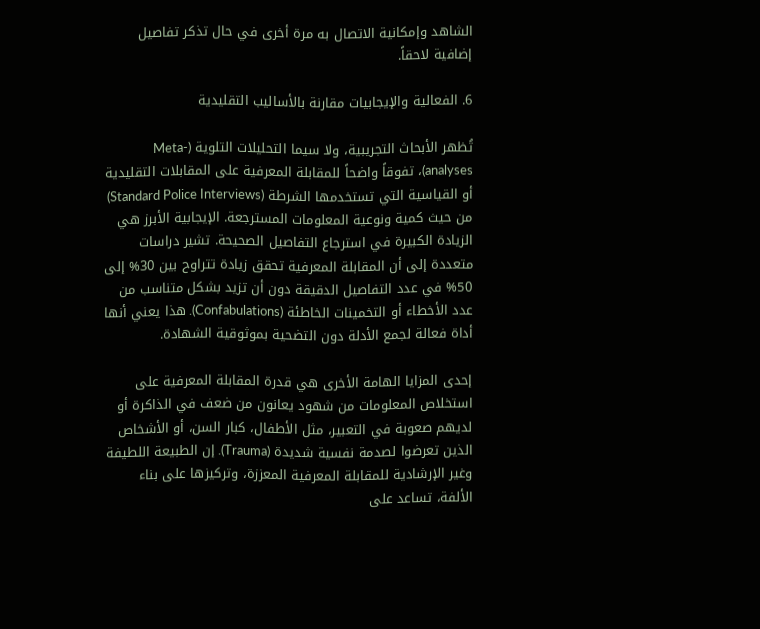الشاهد وإمكانية الاتصال به مرة أخرى في حال تذكر تفاصيل إضافية لاحقاً.

6. الفعالية والإيجابيات مقارنة بالأساليب التقليدية

تُظهر الأبحاث التجريبية، ولا سيما التحليلات التلوية (Meta-analyses)، تفوقاً واضحاً للمقابلة المعرفية على المقابلات التقليدية أو القياسية التي تستخدمها الشرطة (Standard Police Interviews) من حيث كمية ونوعية المعلومات المسترجعة. الإيجابية الأبرز هي الزيادة الكبيرة في استرجاع التفاصيل الصحيحة. تشير دراسات متعددة إلى أن المقابلة المعرفية تحقق زيادة تتراوح بين 30% إلى 50% في عدد التفاصيل الدقيقة دون أن تزيد بشكل متناسب من عدد الأخطاء أو التخمينات الخاطئة (Confabulations). هذا يعني أنها أداة فعالة لجمع الأدلة دون التضحية بموثوقية الشهادة.

إحدى المزايا الهامة الأخرى هي قدرة المقابلة المعرفية على استخلاص المعلومات من شهود يعانون من ضعف في الذاكرة أو لديهم صعوبة في التعبير، مثل الأطفال، كبار السن، أو الأشخاص الذين تعرضوا لصدمة نفسية شديدة (Trauma). إن الطبيعة اللطيفة وغير الإرشادية للمقابلة المعرفية المعززة، وتركيزها على بناء الألفة، تساعد على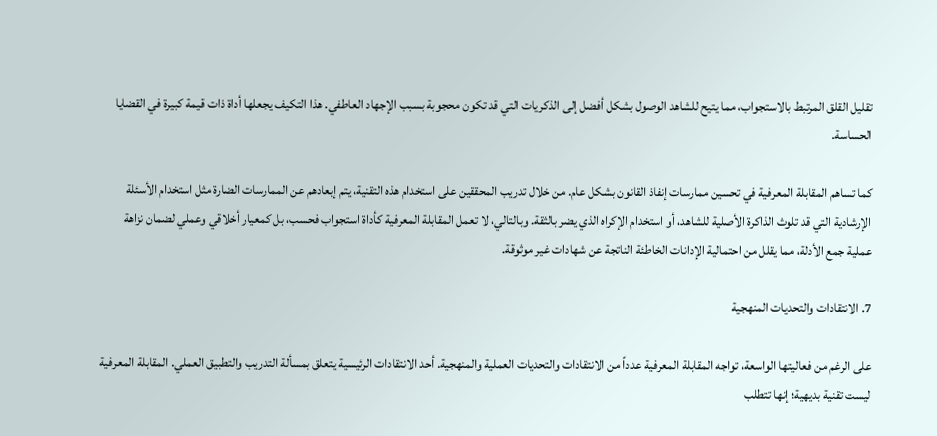تقليل القلق المرتبط بالاستجواب، مما يتيح للشاهد الوصول بشكل أفضل إلى الذكريات التي قد تكون محجوبة بسبب الإجهاد العاطفي. هذا التكيف يجعلها أداة ذات قيمة كبيرة في القضايا الحساسة.

كما تساهم المقابلة المعرفية في تحسين ممارسات إنفاذ القانون بشكل عام. من خلال تدريب المحققين على استخدام هذه التقنية، يتم إبعادهم عن الممارسات الضارة مثل استخدام الأسئلة الإرشادية التي قد تلوث الذاكرة الأصلية للشاهد، أو استخدام الإكراه الذي يضر بالثقة. وبالتالي، لا تعمل المقابلة المعرفية كأداة استجواب فحسب، بل كمعيار أخلاقي وعملي لضمان نزاهة عملية جمع الأدلة، مما يقلل من احتمالية الإدانات الخاطئة الناتجة عن شهادات غير موثوقة.

7. الانتقادات والتحديات المنهجية

على الرغم من فعاليتها الواسعة، تواجه المقابلة المعرفية عدداً من الانتقادات والتحديات العملية والمنهجية. أحد الانتقادات الرئيسية يتعلق بمسألة التدريب والتطبيق العملي. المقابلة المعرفية ليست تقنية بديهية؛ إنها تتطلب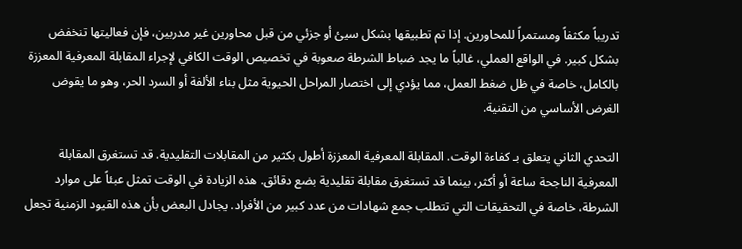تدريباً مكثفاً ومستمراً للمحاورين. إذا تم تطبيقها بشكل سيئ أو جزئي من قبل محاورين غير مدربين، فإن فعاليتها تنخفض بشكل كبير. في الواقع العملي، غالباً ما يجد ضباط الشرطة صعوبة في تخصيص الوقت الكافي لإجراء المقابلة المعرفية المعززة بالكامل، خاصة في ظل ضغط العمل، مما يؤدي إلى اختصار المراحل الحيوية مثل بناء الألفة أو السرد الحر، وهو ما يقوض الغرض الأساسي من التقنية.

التحدي الثاني يتعلق بـ كفاءة الوقت. المقابلة المعرفية المعززة أطول بكثير من المقابلات التقليدية. قد تستغرق المقابلة المعرفية الناجحة ساعة أو أكثر، بينما قد تستغرق مقابلة تقليدية بضع دقائق. هذه الزيادة في الوقت تمثل عبئاً على موارد الشرطة، خاصة في التحقيقات التي تتطلب جمع شهادات من عدد كبير من الأفراد. يجادل البعض بأن هذه القيود الزمنية تجعل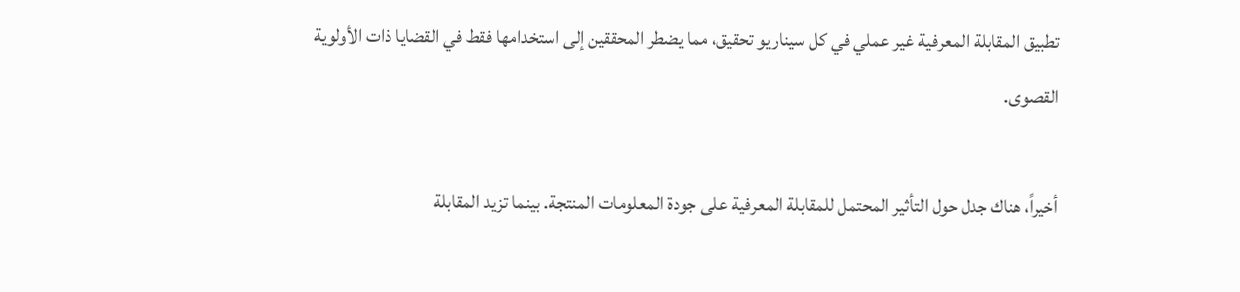تطبيق المقابلة المعرفية غير عملي في كل سيناريو تحقيق، مما يضطر المحققين إلى استخدامها فقط في القضايا ذات الأولوية القصوى.

أخيراً، هناك جدل حول التأثير المحتمل للمقابلة المعرفية على جودة المعلومات المنتجة. بينما تزيد المقابلة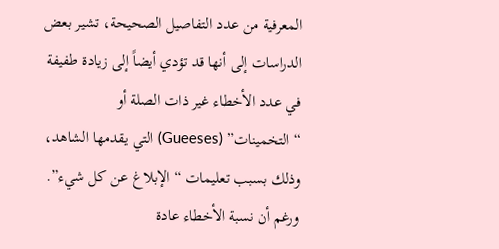المعرفية من عدد التفاصيل الصحيحة، تشير بعض الدراسات إلى أنها قد تؤدي أيضاً إلى زيادة طفيفة في عدد الأخطاء غير ذات الصلة أو “التخمينات” (Gueeses) التي يقدمها الشاهد، وذلك بسبب تعليمات “الإبلاغ عن كل شيء”. ورغم أن نسبة الأخطاء عادة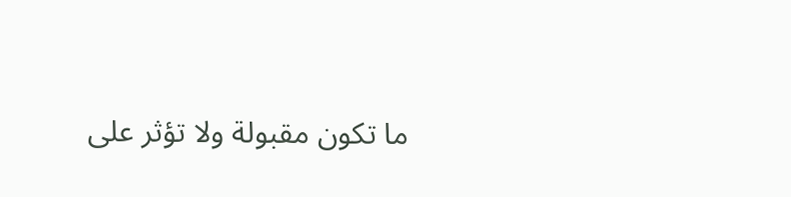ما تكون مقبولة ولا تؤثر على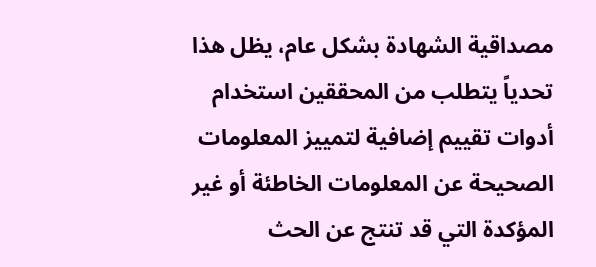مصداقية الشهادة بشكل عام، يظل هذا تحدياً يتطلب من المحققين استخدام أدوات تقييم إضافية لتمييز المعلومات الصحيحة عن المعلومات الخاطئة أو غير المؤكدة التي قد تنتج عن الحث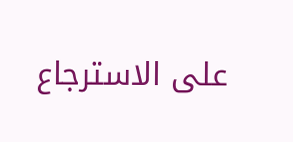على الاسترجاع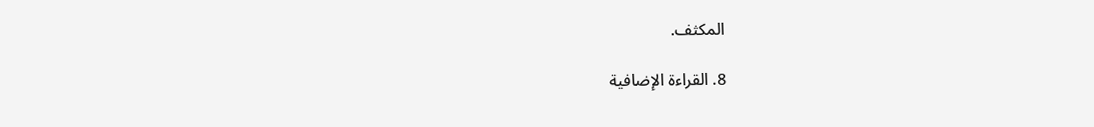المكثف.

8. القراءة الإضافية